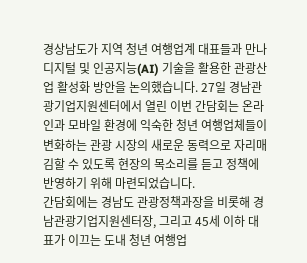경상남도가 지역 청년 여행업계 대표들과 만나 디지털 및 인공지능(AI) 기술을 활용한 관광산업 활성화 방안을 논의했습니다. 27일 경남관광기업지원센터에서 열린 이번 간담회는 온라인과 모바일 환경에 익숙한 청년 여행업체들이 변화하는 관광 시장의 새로운 동력으로 자리매김할 수 있도록 현장의 목소리를 듣고 정책에 반영하기 위해 마련되었습니다.
간담회에는 경남도 관광정책과장을 비롯해 경남관광기업지원센터장, 그리고 45세 이하 대표가 이끄는 도내 청년 여행업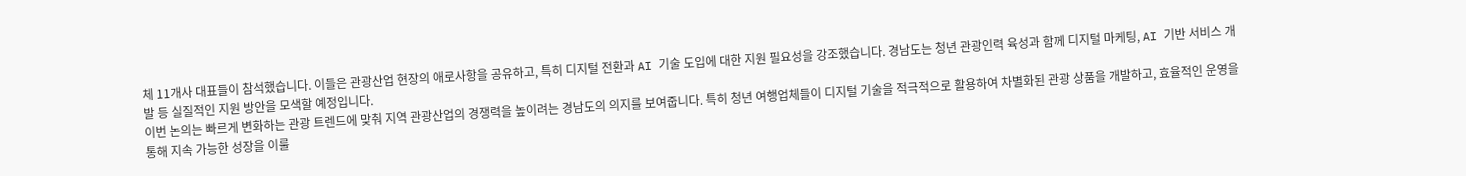체 11개사 대표들이 참석했습니다. 이들은 관광산업 현장의 애로사항을 공유하고, 특히 디지털 전환과 AI 기술 도입에 대한 지원 필요성을 강조했습니다. 경남도는 청년 관광인력 육성과 함께 디지털 마케팅, AI 기반 서비스 개발 등 실질적인 지원 방안을 모색할 예정입니다.
이번 논의는 빠르게 변화하는 관광 트렌드에 맞춰 지역 관광산업의 경쟁력을 높이려는 경남도의 의지를 보여줍니다. 특히 청년 여행업체들이 디지털 기술을 적극적으로 활용하여 차별화된 관광 상품을 개발하고, 효율적인 운영을 통해 지속 가능한 성장을 이룰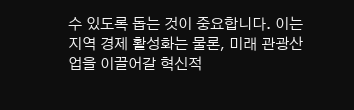수 있도록 돕는 것이 중요합니다. 이는 지역 경제 활성화는 물론, 미래 관광산업을 이끌어갈 혁신적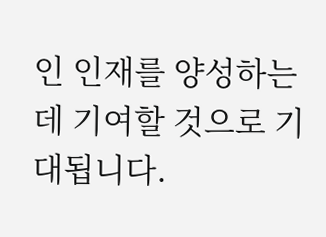인 인재를 양성하는 데 기여할 것으로 기대됩니다.